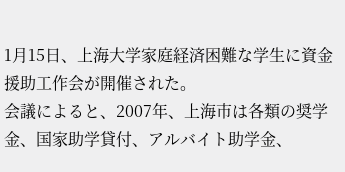1月15日、上海大学家庭経済困難な学生に資金援助工作会が開催された。
会議によると、2007年、上海市は各類の奨学金、国家助学貸付、アルバイト助学金、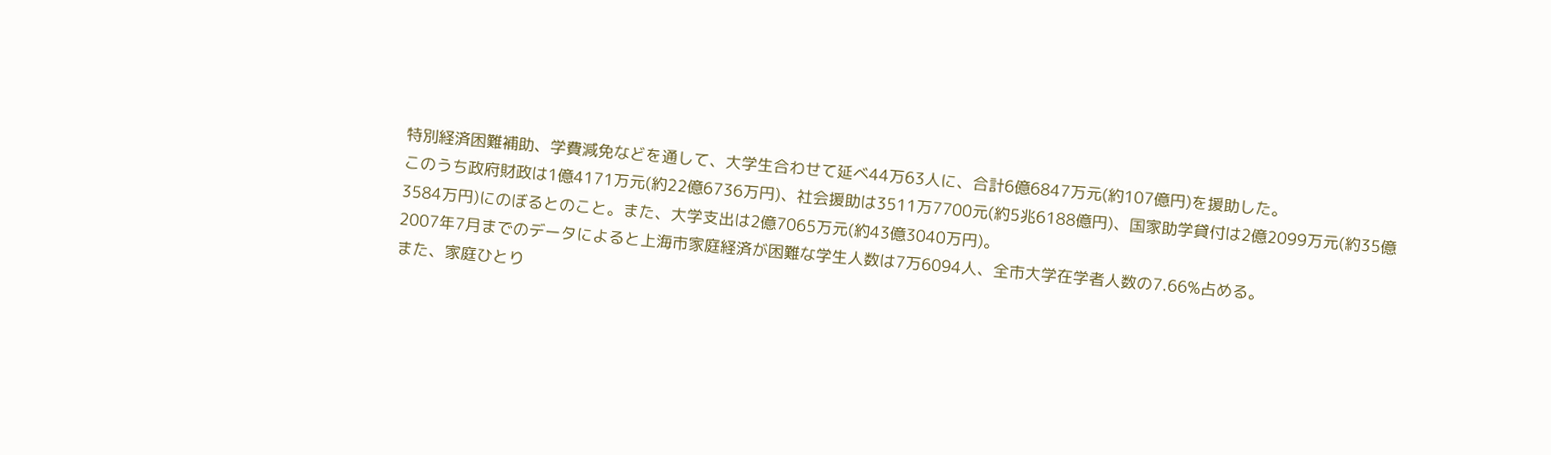特別経済困難補助、学費減免などを通して、大学生合わせて延べ44万63人に、合計6億6847万元(約107億円)を援助した。
このうち政府財政は1億4171万元(約22億6736万円)、社会援助は3511万7700元(約5兆6188億円)、国家助学貸付は2億2099万元(約35億3584万円)にのぼるとのこと。また、大学支出は2億7065万元(約43億3040万円)。
2007年7月までのデータによると上海市家庭経済が困難な学生人数は7万6094人、全市大学在学者人数の7.66%占める。
また、家庭ひとり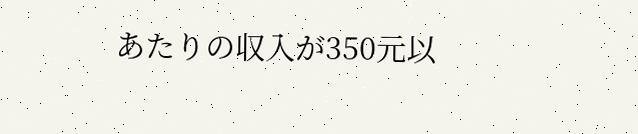あたりの収入が350元以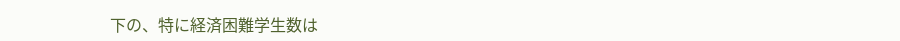下の、特に経済困難学生数は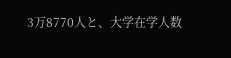3万8770人と、大学在学人数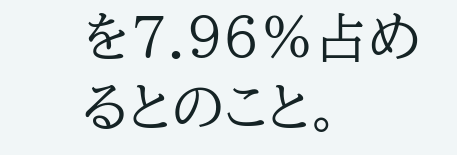を7.96%占めるとのこと。